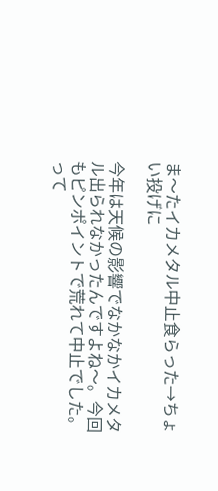ま〜たイカメタル中止食らった→ちょい投げに

今年は天候の影響でなかなかイカメタル出られなかったんですよね〜。今回もピンポイントで荒れて中止でした。
って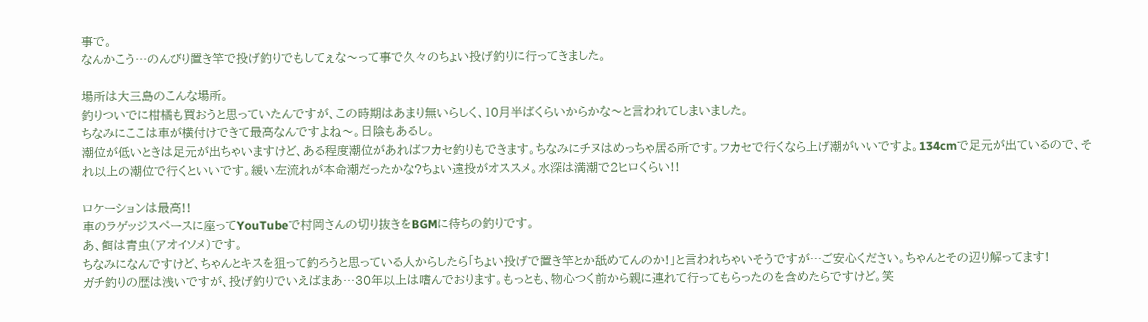事で。
なんかこう…のんびり置き竿で投げ釣りでもしてぇな〜って事で久々のちょい投げ釣りに行ってきました。

場所は大三島のこんな場所。
釣りついでに柑橘も買おうと思っていたんですが、この時期はあまり無いらしく、10月半ばくらいからかな〜と言われてしまいました。
ちなみにここは車が横付けできて最高なんですよね〜。日陰もあるし。
潮位が低いときは足元が出ちゃいますけど、ある程度潮位があればフカセ釣りもできます。ちなみにチヌはめっちゃ居る所です。フカセで行くなら上げ潮がいいですよ。134cmで足元が出ているので、それ以上の潮位で行くといいです。緩い左流れが本命潮だったかな?ちょい遠投がオススメ。水深は満潮で2ヒロくらい!!

ロケーションは最高!!
車のラゲッジスペースに座ってYouTubeで村岡さんの切り抜きをBGMに待ちの釣りです。
あ、餌は青虫(アオイソメ)です。
ちなみになんですけど、ちゃんとキスを狙って釣ろうと思っている人からしたら「ちょい投げで置き竿とか舐めてんのか!」と言われちゃいそうですが…ご安心ください。ちゃんとその辺り解ってます!
ガチ釣りの歴は浅いですが、投げ釣りでいえばまあ…30年以上は嗜んでおります。もっとも、物心つく前から親に連れて行ってもらったのを含めたらですけど。笑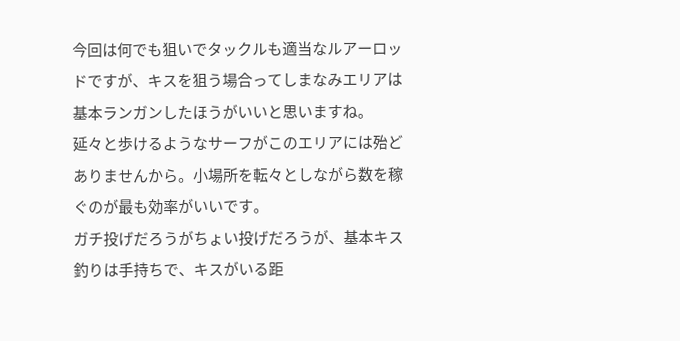今回は何でも狙いでタックルも適当なルアーロッドですが、キスを狙う場合ってしまなみエリアは基本ランガンしたほうがいいと思いますね。
延々と歩けるようなサーフがこのエリアには殆どありませんから。小場所を転々としながら数を稼ぐのが最も効率がいいです。
ガチ投げだろうがちょい投げだろうが、基本キス釣りは手持ちで、キスがいる距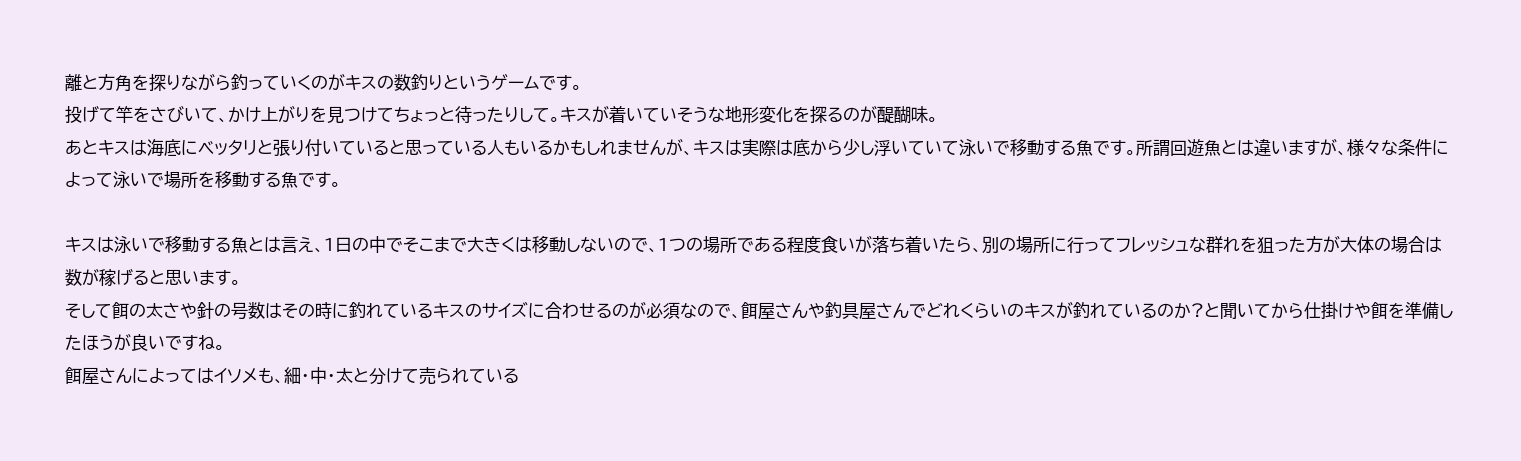離と方角を探りながら釣っていくのがキスの数釣りというゲームです。
投げて竿をさびいて、かけ上がりを見つけてちょっと待ったりして。キスが着いていそうな地形変化を探るのが醍醐味。
あとキスは海底にベッタリと張り付いていると思っている人もいるかもしれませんが、キスは実際は底から少し浮いていて泳いで移動する魚です。所謂回遊魚とは違いますが、様々な条件によって泳いで場所を移動する魚です。

キスは泳いで移動する魚とは言え、1日の中でそこまで大きくは移動しないので、1つの場所である程度食いが落ち着いたら、別の場所に行ってフレッシュな群れを狙った方が大体の場合は数が稼げると思います。
そして餌の太さや針の号数はその時に釣れているキスのサイズに合わせるのが必須なので、餌屋さんや釣具屋さんでどれくらいのキスが釣れているのか?と聞いてから仕掛けや餌を準備したほうが良いですね。
餌屋さんによってはイソメも、細・中・太と分けて売られている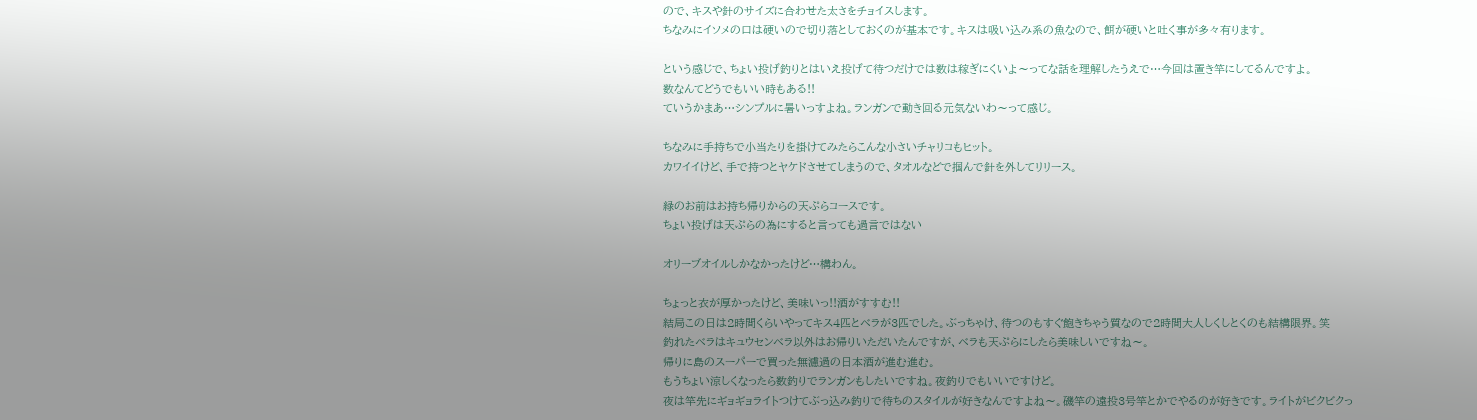ので、キスや針のサイズに合わせた太さをチョイスします。
ちなみにイソメの口は硬いので切り落としておくのが基本です。キスは吸い込み系の魚なので、餌が硬いと吐く事が多々有ります。

という感じで、ちょい投げ釣りとはいえ投げて待つだけでは数は稼ぎにくいよ〜ってな話を理解したうえで…今回は置き竿にしてるんですよ。
数なんてどうでもいい時もある!!
ていうかまあ…シンプルに暑いっすよね。ランガンで動き回る元気ないわ〜って感じ。

ちなみに手持ちで小当たりを掛けてみたらこんな小さいチャリコもヒット。
カワイイけど、手で持つとヤケドさせてしまうので、タオルなどで掴んで針を外してリリース。

緑のお前はお持ち帰りからの天ぷらコースです。
ちょい投げは天ぷらの為にすると言っても過言ではない

オリーブオイルしかなかったけど…構わん。

ちょっと衣が厚かったけど、美味いっ!!酒がすすむ!!
結局この日は2時間くらいやってキス4匹とベラが3匹でした。ぶっちゃけ、待つのもすぐ飽きちゃう質なので2時間大人しくしとくのも結構限界。笑
釣れたベラはキュウセンベラ以外はお帰りいただいたんですが、ベラも天ぷらにしたら美味しいですね〜。
帰りに島のスーパーで買った無濾過の日本酒が進む進む。
もうちょい涼しくなったら数釣りでランガンもしたいですね。夜釣りでもいいですけど。
夜は竿先にギョギョライトつけてぶっ込み釣りで待ちのスタイルが好きなんですよね〜。磯竿の遠投3号竿とかでやるのが好きです。ライトがビクビクっ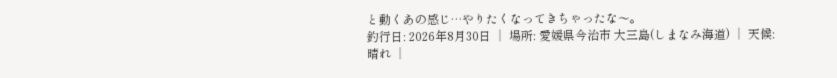と動くあの感じ…やりたくなってきちゃったな〜。
釣行日: 2026年8月30日 │ 場所: 愛媛県今治市 大三島(しまなみ海道) │ 天候: 晴れ │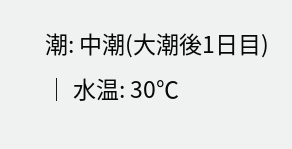潮: 中潮(大潮後1日目) │ 水温: 30℃